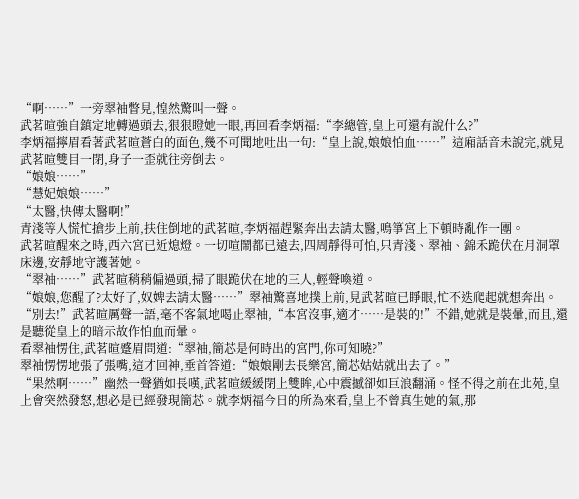“啊……”一旁翠袖瞥見,惶然驚叫一聲。
武茗暄強自鎮定地轉過頭去,狠狠瞪她一眼,再回看李炳福:“李總管,皇上可還有說什么?”
李炳福擰眉看著武茗暄蒼白的面色,幾不可聞地吐出一句:“皇上說,娘娘怕血……”這廂話音未說完,就見武茗暄雙目一閉,身子一歪就往旁倒去。
“娘娘……”
“慧妃娘娘……”
“太醫,快傳太醫啊!”
青淺等人慌忙搶步上前,扶住倒地的武茗暄,李炳福趕緊奔出去請太醫,鳴箏宮上下頓時亂作一團。
武茗暄醒來之時,西六宮已近熄燈。一切喧鬧都已遠去,四周靜得可怕,只青淺、翠袖、錦禾跪伏在月洞罩床邊,安靜地守護著她。
“翠袖……”武茗暄稍稍偏過頭,掃了眼跪伏在地的三人,輕聲喚道。
“娘娘,您醒了?太好了,奴婢去請太醫……”翠袖驚喜地撲上前,見武茗暄已睜眼,忙不迭爬起就想奔出。
“別去!”武茗暄厲聲一語,毫不客氣地喝止翠袖,“本宮沒事,適才……是裝的!”不錯,她就是裝暈,而且,還是聽從皇上的暗示故作怕血而暈。
看翠袖愣住,武茗暄蹙眉問道:“翠袖,簡芯是何時出的宮門,你可知曉?”
翠袖愣愣地張了張嘴,這才回神,垂首答道:“娘娘剛去長樂宮,簡芯姑姑就出去了。”
“果然啊……”幽然一聲猶如長嘆,武茗暄緩緩閉上雙眸,心中震撼卻如巨浪翻涌。怪不得之前在北苑,皇上會突然發怒,想必是已經發現簡芯。就李炳福今日的所為來看,皇上不曾真生她的氣,那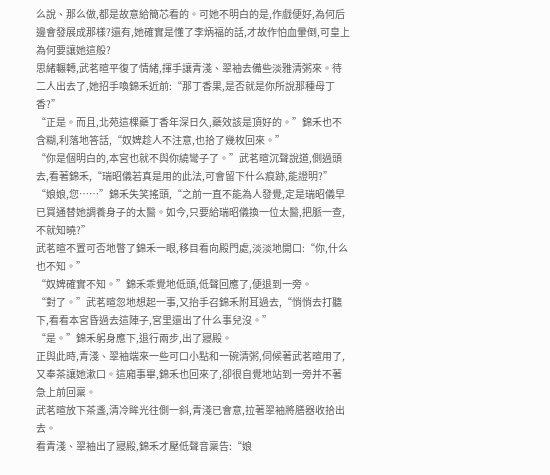么說、那么做,都是故意給簡芯看的。可她不明白的是,作戲便好,為何后邊會發展成那樣?還有,她確實是懂了李炳福的話,才故作怕血暈倒,可皇上為何要讓她這般?
思緒輾轉,武茗暄平復了情緒,揮手讓青淺、翠袖去備些淡雅清粥來。待二人出去了,她招手喚錦禾近前:“那丁香果,是否就是你所說那種母丁香?”
“正是。而且,北苑這棵藥丁香年深日久,藥效該是頂好的。”錦禾也不含糊,利落地答話,“奴婢趁人不注意,也拾了幾枚回來。”
“你是個明白的,本宮也就不與你繞彎子了。”武茗暄沉聲說道,側過頭去,看著錦禾,“瑞昭儀若真是用的此法,可會留下什么痕跡,能證明?”
“娘娘,您……”錦禾失笑搖頭,“之前一直不能為人發覺,定是瑞昭儀早已買通替她調養身子的太醫。如今,只要給瑞昭儀換一位太醫,把脈一查,不就知曉?”
武茗暄不置可否地瞥了錦禾一眼,移目看向殿門處,淡淡地開口:“你,什么也不知。”
“奴婢確實不知。”錦禾乖覺地低頭,低聲回應了,便退到一旁。
“對了。”武茗暄忽地想起一事,又抬手召錦禾附耳過去,“悄悄去打聽下,看看本宮昏過去這陣子,宮里還出了什么事兒沒。”
“是。”錦禾躬身應下,退行兩步,出了寢殿。
正與此時,青淺、翠袖端來一些可口小點和一碗清粥,伺候著武茗暄用了,又奉茶讓她漱口。這廂事畢,錦禾也回來了,卻很自覺地站到一旁并不著急上前回稟。
武茗暄放下茶盞,清冷眸光往側一斜,青淺已會意,拉著翠袖將膳器收拾出去。
看青淺、翠袖出了寢殿,錦禾才壓低聲音稟告:“娘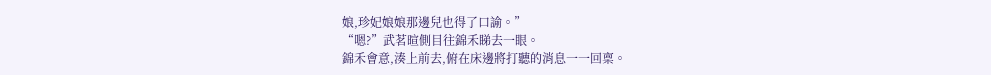娘,珍妃娘娘那邊兒也得了口諭。”
“嗯?”武茗暄側目往錦禾睇去一眼。
錦禾會意,湊上前去,俯在床邊將打聽的消息一一回稟。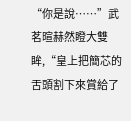“你是說……”武茗暄赫然瞪大雙眸,“皇上把簡芯的舌頭割下來賞給了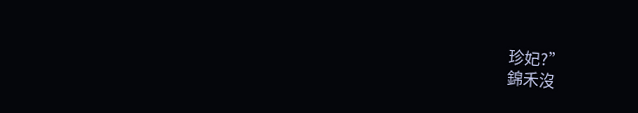珍妃?”
錦禾沒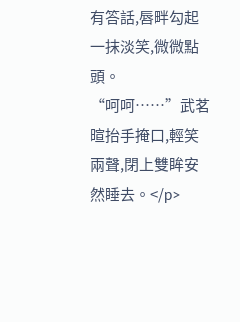有答話,唇畔勾起一抹淡笑,微微點頭。
“呵呵……”武茗暄抬手掩口,輕笑兩聲,閉上雙眸安然睡去。</p>